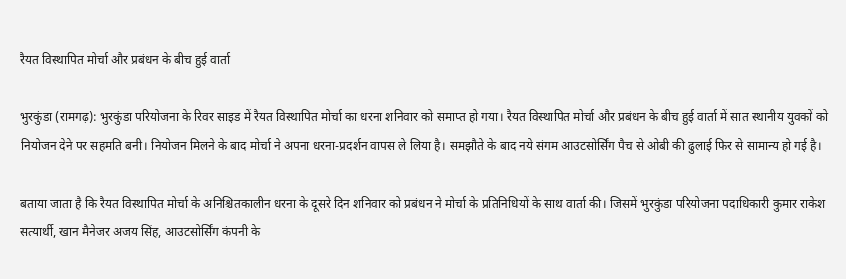रैयत विस्थापित मोर्चा और प्रबंधन के बीच हुई वार्ता

भुरकुंडा (रामगढ़): भुरकुंडा परियोजना के रिवर साइड में रैयत विस्थापित मोर्चा का धरना शनिवार को समाप्त हो गया। रैयत विस्थापित मोर्चा और प्रबंधन के बीच हुई वार्ता में सात स्थानीय युवकों को नियोजन देने पर सहमति बनी। नियोजन मिलने के बाद मोर्चा ने अपना धरना-प्रदर्शन वापस ले लिया है। समझौते के बाद नये संगम आउटसोर्सिंग पैच से ओबी की ढुलाई फिर से सामान्य हो गई है।

बताया जाता है कि रैयत विस्थापित मोर्चा के अनिश्चितकालीन धरना के दूसरे दिन शनिवार को प्रबंधन ने मोर्चा के प्रतिनिधियों के साथ वार्ता की। जिसमें भुरकुंडा परियोजना पदाधिकारी कुमार राकेश सत्यार्थी, खान मैनेजर अजय सिंह, आउटसोर्सिंग कंपनी के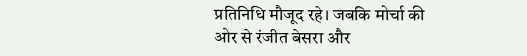प्रतिनिधि मौजूद रहे। जबकि मोर्चा की ओर से रंजीत बेसरा और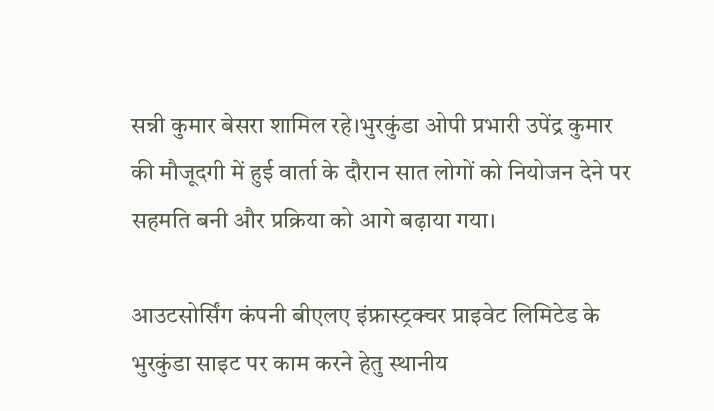सन्नी कुमार बेसरा शामिल रहे।भुरकुंडा ओपी प्रभारी उपेंद्र कुमार की मौजूदगी में हुई वार्ता के दौरान सात लोगों को नियोजन देने पर सहमति बनी और प्रक्रिया को आगे बढ़ाया गया।

आउटसोर्सिंग कंपनी बीएलए इंफ्रास्ट्रक्चर प्राइवेट लिमिटेड के भुरकुंडा साइट पर काम करने हेतु स्थानीय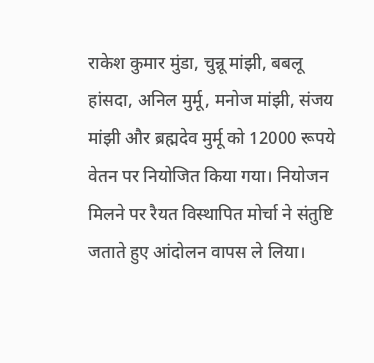राकेश कुमार मुंडा, चुन्नू मांझी, बबलू हांसदा, अनिल मुर्मू, मनोज मांझी, संजय मांझी और ब्रह्मदेव मुर्मू को 12000 रूपये वेतन पर नियोजित किया गया। नियोजन मिलने पर रैयत विस्थापित मोर्चा ने संतुष्टि जताते हुए आंदोलन वापस ले लिया।